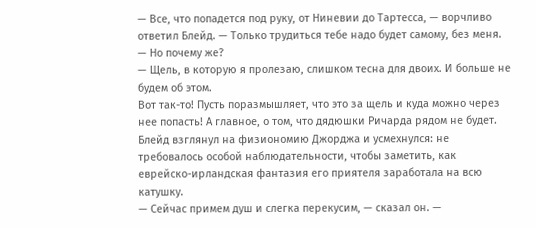— Все, что попадется под руку, от Ниневии до Тартесса, — ворчливо ответил Блейд. — Только трудиться тебе надо будет самому, без меня.
— Но почему же?
— Щель, в которую я пролезаю, слишком тесна для двоих. И больше не будем об этом.
Вот так-то! Пусть поразмышляет, что это за щель и куда можно через нее попасть! А главное, о том, что дядюшки Ричарда рядом не будет. Блейд взглянул на физиономию Джорджа и усмехнулся: не требовалось особой наблюдательности, чтобы заметить, как еврейско-ирландская фантазия его приятеля заработала на всю катушку.
— Сейчас примем душ и слегка перекусим, — сказал он. —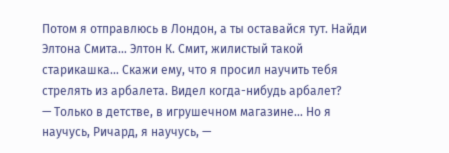Потом я отправлюсь в Лондон, а ты оставайся тут. Найди Элтона Смита… Элтон К. Смит, жилистый такой старикашка… Скажи ему, что я просил научить тебя стрелять из арбалета. Видел когда-нибудь арбалет?
— Только в детстве, в игрушечном магазине… Но я научусь, Ричард, я научусь, —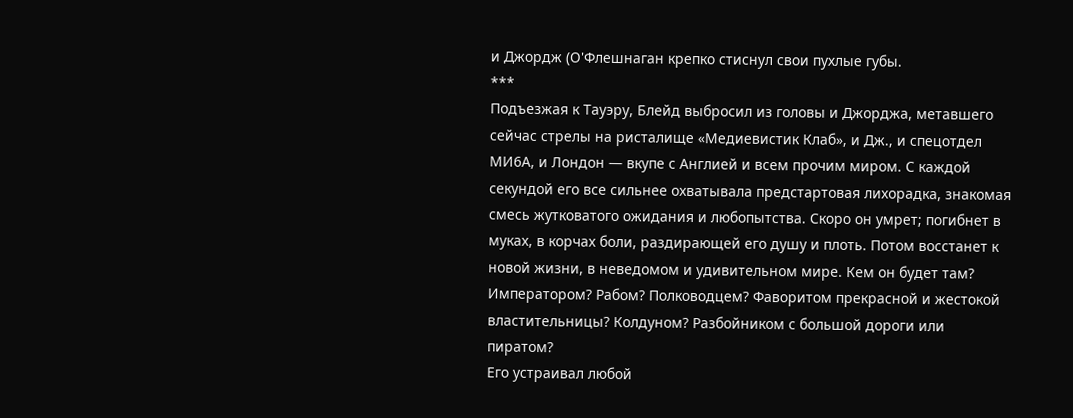и Джордж (О'Флешнаган крепко стиснул свои пухлые губы.
***
Подъезжая к Тауэру, Блейд выбросил из головы и Джорджа, метавшего сейчас стрелы на ристалище «Медиевистик Клаб», и Дж., и спецотдел МИ6А, и Лондон — вкупе с Англией и всем прочим миром. С каждой секундой его все сильнее охватывала предстартовая лихорадка, знакомая смесь жутковатого ожидания и любопытства. Скоро он умрет; погибнет в муках, в корчах боли, раздирающей его душу и плоть. Потом восстанет к новой жизни, в неведомом и удивительном мире. Кем он будет там? Императором? Рабом? Полководцем? Фаворитом прекрасной и жестокой властительницы? Колдуном? Разбойником с большой дороги или пиратом?
Его устраивал любой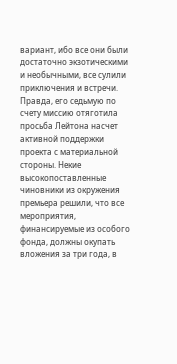вариант, ибо все они были достаточно экзотическими и необычными, все сулили приключения и встречи. Правда, его седьмую по счету миссию отяготила просьба Лейтона насчет активной поддержки проекта с материальной стороны. Некие высокопоставленные чиновники из окружения премьера решили, что все мероприятия, финансируемые из особого фонда, должны окупать вложения за три года, в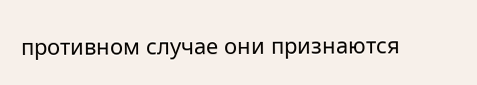противном случае они признаются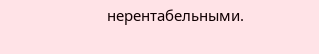нерентабельными.